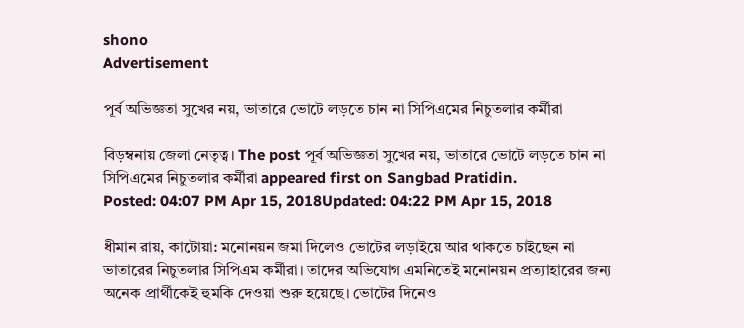shono
Advertisement

পূর্ব অভিজ্ঞতা সুখের নয়, ভাতারে ভোটে লড়তে চান না সিপিএমের নিচুতলার কর্মীরা

বিড়ম্বনায় জেলা নেতৃত্ব। The post পূর্ব অভিজ্ঞতা সুখের নয়, ভাতারে ভোটে লড়তে চান না সিপিএমের নিচুতলার কর্মীরা appeared first on Sangbad Pratidin.
Posted: 04:07 PM Apr 15, 2018Updated: 04:22 PM Apr 15, 2018

ধীমান রায়, কাটোয়া: মনোনয়ন জমা দিলেও ভোটের লড়াইয়ে আর থাকতে চাইছেন না ভাতারের নিচুতলার সিপিএম কর্মীরা। তাদের অভিযোগ এমনিতেই মনোনয়ন প্রত্যাহারের জন্য অনেক প্রার্থীকেই হুমকি দেওয়া শুরু হয়েছে। ভোটের দিনেও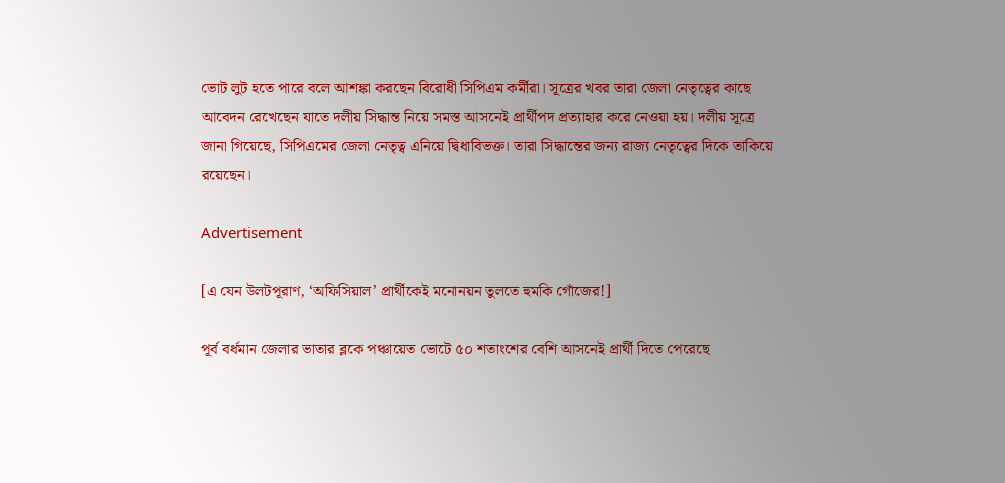ভোট লুট হতে পারে বলে আশঙ্কা করছেন বিরোধী সিপিএম কর্মীরা। সূত্রের খবর তারা জেলা নেতৃত্বের কাছে আবেদন রেখেছেন যাতে দলীয় সিদ্ধান্ত নিয়ে সমস্ত আসনেই প্রার্থীপদ প্রত্যাহার করে নেওয়া হয়। দলীয় সূত্রে জানা গিয়েছে, সিপিএমের জেলা নেতৃত্ব এনিয়ে দ্বিধাবিভক্ত। তারা সিদ্ধান্তের জন্য রাজ্য নেতৃত্বের দিকে তাকিয়ে রয়েছেন।

Advertisement

[এ যেন উলটপূরাণ, ‘অফিসিয়াল’ প্রার্থীকেই মনোনয়ন তুলতে হুমকি গোঁজের!]

পূর্ব বর্ধমান জেলার ভাতার ব্লকে পঞ্চায়েত ভোটে ৫০ শতাংশের বেশি আসনেই প্রার্থী দিতে পেরেছে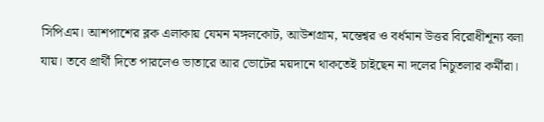সিপিএম। আশপাশের ব্লক এলাকায় যেমন মঙ্গলকোট, আউশগ্রাম, মন্তেশ্বর ও বর্ধমান উত্তর বিরোধীশূন্য বলা যায়। তবে প্রার্থী দিতে পারলেও ভাতারে আর ভোটের ময়দানে থাকতেই চাইছেন না দলের নিচুতলার কর্মীরা।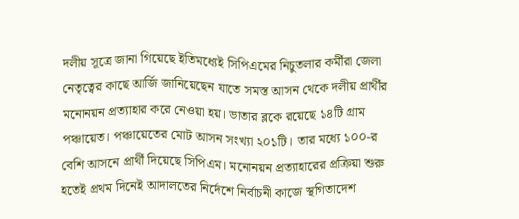দলীয় সূত্রে জানা গিয়েছে ইতিমধ্যেই সিপিএমের নিচুতলার কর্মীরা জেলা নেতৃত্বের কাছে আর্জি জানিয়েছেন যাতে সমস্ত আসন থেকে দলীয় প্রার্থীর মনোনয়ন প্রত্যাহার করে নেওয়া হয়। ভাতার ব্লকে রয়েছে ১৪টি গ্রাম পঞ্চায়েত। পঞ্চায়েতের মোট আসন সংখ্যা ২০১টি। তার মধ্যে ১০০-র বেশি আসনে প্রার্থী দিয়েছে সিপিএম। মনোনয়ন প্রত্যাহারের প্রক্রিয়া শুরু হতেই প্রথম দিনেই আদালতের নির্দেশে নির্বাচনী কাজে স্থগিতাদেশ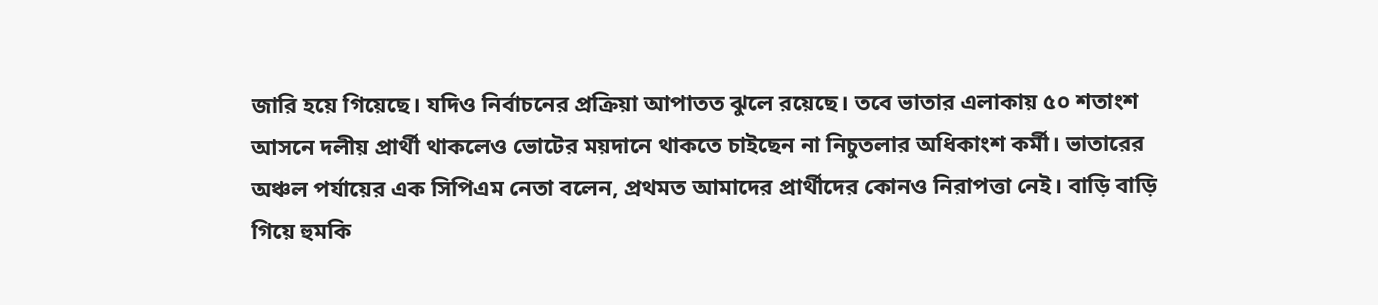জারি হয়ে গিয়েছে। যদিও নির্বাচনের প্রক্রিয়া আপাতত ঝুলে রয়েছে। তবে ভাতার এলাকায় ৫০ শতাংশ আসনে দলীয় প্রার্থী থাকলেও ভোটের ময়দানে থাকতে চাইছেন না নিচুতলার অধিকাংশ কর্মী। ভাতারের অঞ্চল পর্যায়ের এক সিপিএম নেতা বলেন, প্রথমত আমাদের প্রার্থীদের কোনও নিরাপত্তা নেই। বাড়ি বাড়ি গিয়ে হুমকি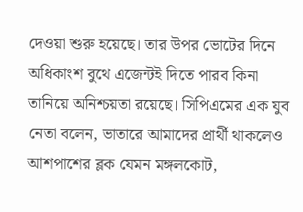দেওয়া শুরু হয়েছে। তার উপর ভোটের দিনে অধিকাংশ বুথে এজেন্টই দিতে পারব কিনা তানিয়ে অনিশ্চয়তা রয়েছে। সিপিএমের এক যুব নেতা বলেন, ভাতারে আমাদের প্রার্থী থাকলেও আশপাশের ব্লক যেমন মঙ্গলকোট,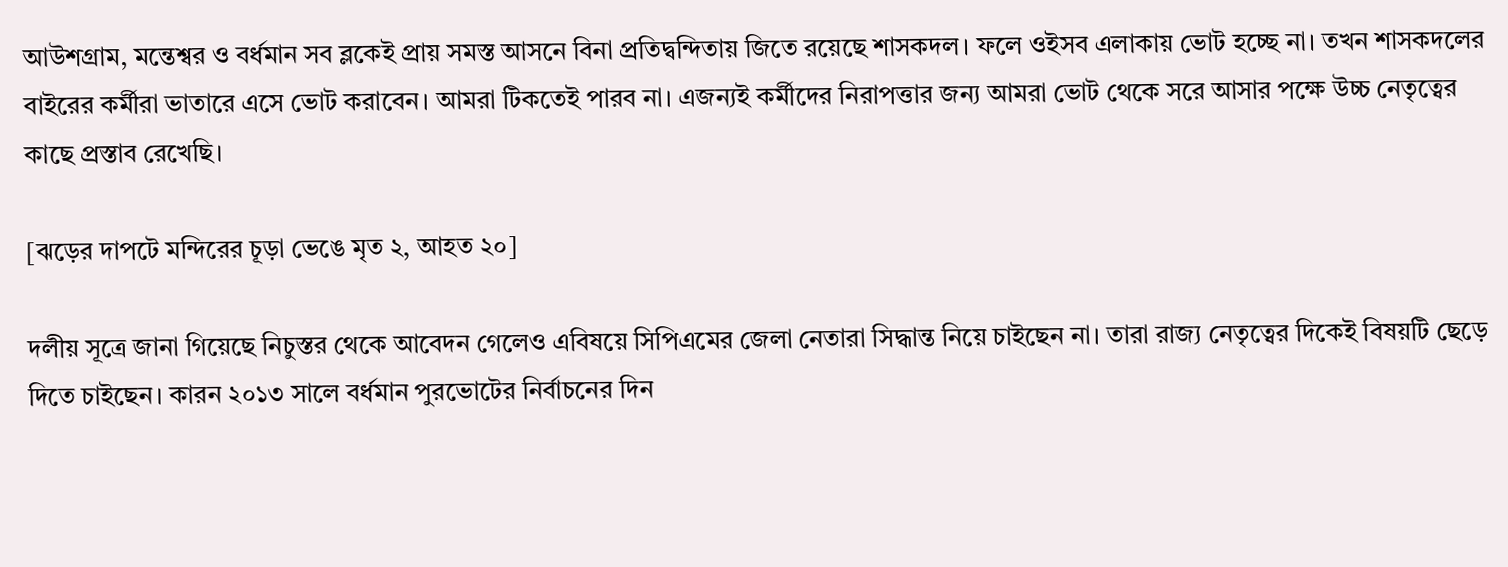আউশগ্রাম, মন্তেশ্বর ও বর্ধমান সব ব্লকেই প্রায় সমস্ত আসনে বিনা প্রতিদ্বন্দিতায় জিতে রয়েছে শাসকদল। ফলে ওইসব এলাকায় ভোট হচ্ছে না। তখন শাসকদলের বাইরের কর্মীরা ভাতারে এসে ভোট করাবেন। আমরা টিকতেই পারব না। এজন্যই কর্মীদের নিরাপত্তার জন্য আমরা ভোট থেকে সরে আসার পক্ষে উচ্চ নেতৃত্বের কাছে প্রস্তাব রেখেছি।

[ঝড়ের দাপটে মন্দিরের চূড়া ভেঙে মৃত ২, আহত ২০]

দলীয় সূত্রে জানা গিয়েছে নিচুস্তর থেকে আবেদন গেলেও এবিষয়ে সিপিএমের জেলা নেতারা সিদ্ধান্ত নিয়ে চাইছেন না। তারা রাজ্য নেতৃত্বের দিকেই বিষয়টি ছেড়ে দিতে চাইছেন। কারন ২০১৩ সালে বর্ধমান পুরভোটের নির্বাচনের দিন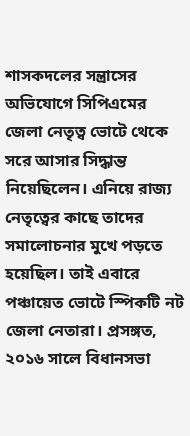শাসকদলের সন্ত্রাসের অভিযোগে সিপিএমের জেলা নেতৃত্ব ভোটে থেকে সরে আসার সিদ্ধান্ত নিয়েছিলেন। এনিয়ে রাজ্য নেতৃত্বের কাছে তাদের সমালোচনার মুখে পড়তে হয়েছিল। তাই এবারে পঞ্চায়েত ভোটে স্পিকটি নট জেলা নেতারা। প্রসঙ্গত, ২০১৬ সালে বিধানসভা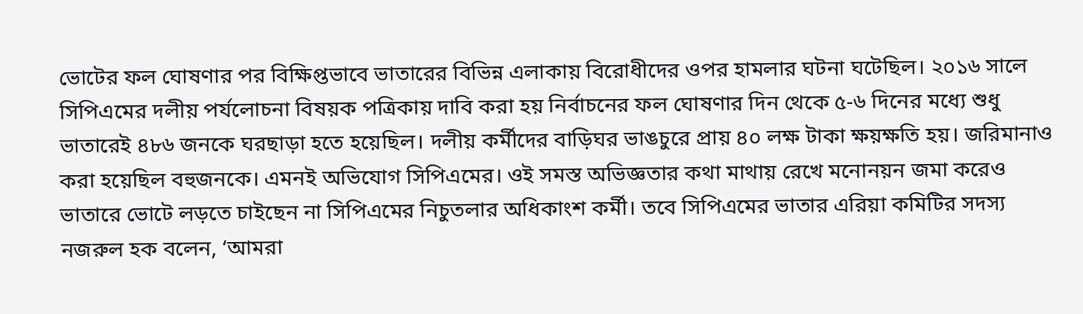ভোটের ফল ঘোষণার পর বিক্ষিপ্তভাবে ভাতারের বিভিন্ন এলাকায় বিরোধীদের ওপর হামলার ঘটনা ঘটেছিল। ২০১৬ সালে সিপিএমের দলীয় পর্যলোচনা বিষয়ক পত্রিকায় দাবি করা হয় নির্বাচনের ফল ঘোষণার দিন থেকে ৫-৬ দিনের মধ্যে শুধু ভাতারেই ৪৮৬ জনকে ঘরছাড়া হতে হয়েছিল। দলীয় কর্মীদের বাড়িঘর ভাঙচুরে প্রায় ৪০ লক্ষ টাকা ক্ষয়ক্ষতি হয়। জরিমানাও করা হয়েছিল বহুজনকে। এমনই অভিযোগ সিপিএমের। ওই সমস্ত অভিজ্ঞতার কথা মাথায় রেখে মনোনয়ন জমা করেও ভাতারে ভোটে লড়তে চাইছেন না সিপিএমের নিচুতলার অধিকাংশ কর্মী। তবে সিপিএমের ভাতার এরিয়া কমিটির সদস্য নজরুল হক বলেন, ‘আমরা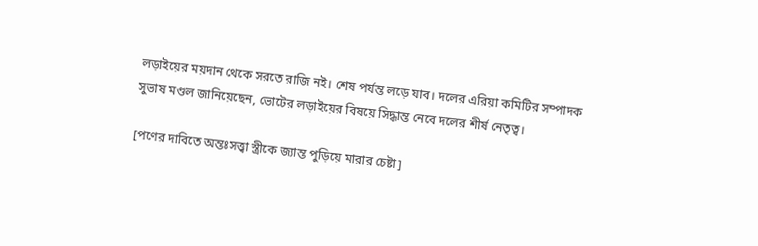লড়াইয়ের ময়দান থেকে সরতে রাজি নই। শেষ পর্যন্ত লড়ে যাব। দলের এরিয়া কমিটির সম্পাদক সুভাষ মণ্ডল জানিয়েছেন, ভোটের লড়াইয়ের বিষয়ে সিদ্ধান্ত নেবে দলের শীর্ষ নেতৃত্ব।

[পণের দাবিতে অন্তঃসত্ত্বা স্ত্রীকে জ্যান্ত পুড়িয়ে মারার চেষ্টা]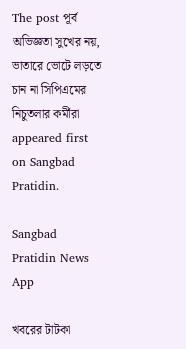The post পূর্ব অভিজ্ঞতা সুখের নয়, ভাতারে ভোটে লড়তে চান না সিপিএমের নিচুতলার কর্মীরা appeared first on Sangbad Pratidin.

Sangbad Pratidin News App

খবরের টাটকা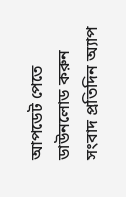আপডেট পেতে ডাউনলোড করুন সংবাদ প্রতিদিন অ্যাপ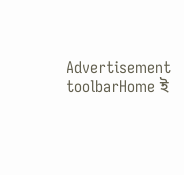Advertisement
toolbarHome ই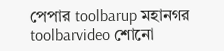পেপার toolbarup মহানগর toolbarvideo শোনো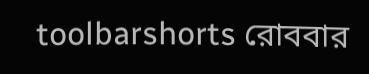toolbarshorts রোববার